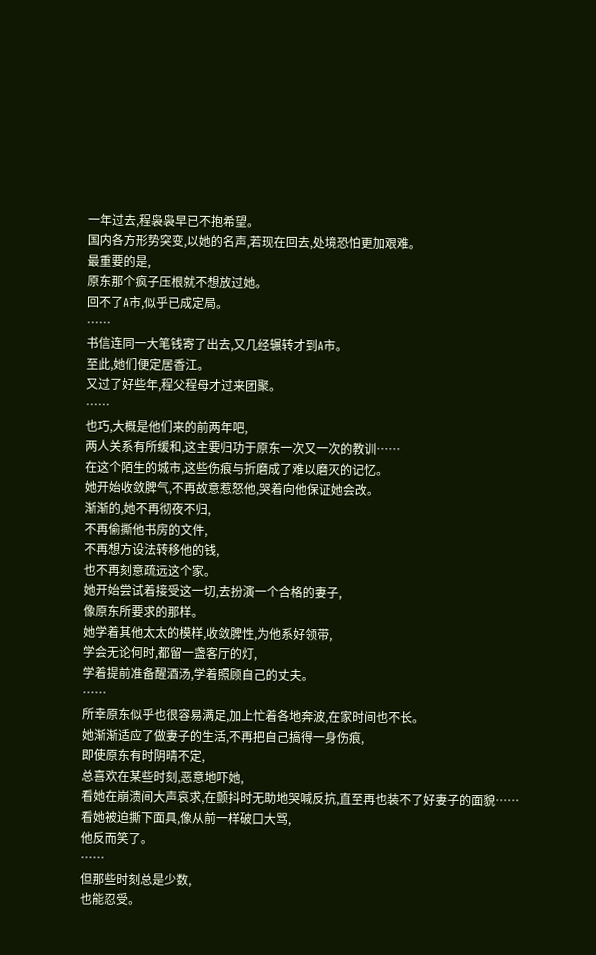一年过去,程袅袅早已不抱希望。
国内各方形势突变,以她的名声,若现在回去,处境恐怕更加艰难。
最重要的是,
原东那个疯子压根就不想放过她。
回不了A市,似乎已成定局。
……
书信连同一大笔钱寄了出去,又几经辗转才到A市。
至此,她们便定居香江。
又过了好些年,程父程母才过来团聚。
……
也巧,大概是他们来的前两年吧,
两人关系有所缓和,这主要归功于原东一次又一次的教训……
在这个陌生的城市,这些伤痕与折磨成了难以磨灭的记忆。
她开始收敛脾气,不再故意惹怒他,哭着向他保证她会改。
渐渐的,她不再彻夜不归,
不再偷撕他书房的文件,
不再想方设法转移他的钱,
也不再刻意疏远这个家。
她开始尝试着接受这一切,去扮演一个合格的妻子,
像原东所要求的那样。
她学着其他太太的模样,收敛脾性,为他系好领带,
学会无论何时,都留一盏客厅的灯,
学着提前准备醒酒汤,学着照顾自己的丈夫。
……
所幸原东似乎也很容易满足,加上忙着各地奔波,在家时间也不长。
她渐渐适应了做妻子的生活,不再把自己搞得一身伤痕,
即使原东有时阴晴不定,
总喜欢在某些时刻,恶意地吓她,
看她在崩溃间大声哀求,在颤抖时无助地哭喊反抗,直至再也装不了好妻子的面貌……
看她被迫撕下面具,像从前一样破口大骂,
他反而笑了。
……
但那些时刻总是少数,
也能忍受。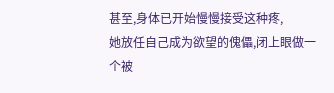甚至,身体已开始慢慢接受这种疼,
她放任自己成为欲望的傀儡,闭上眼做一个被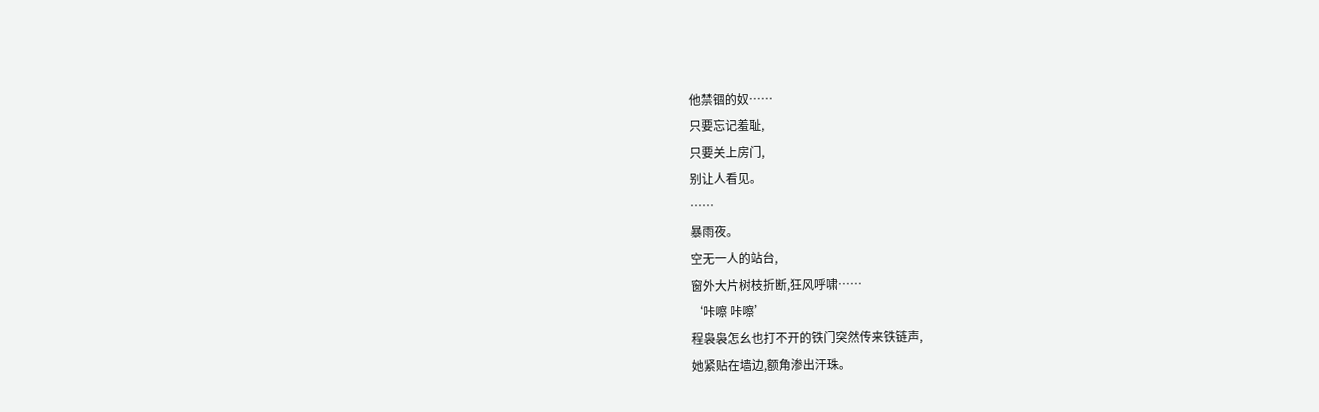他禁锢的奴……
只要忘记羞耻,
只要关上房门,
别让人看见。
……
暴雨夜。
空无一人的站台,
窗外大片树枝折断,狂风呼啸……
‘咔嚓 咔嚓’
程袅袅怎幺也打不开的铁门突然传来铁链声,
她紧贴在墙边,额角渗出汗珠。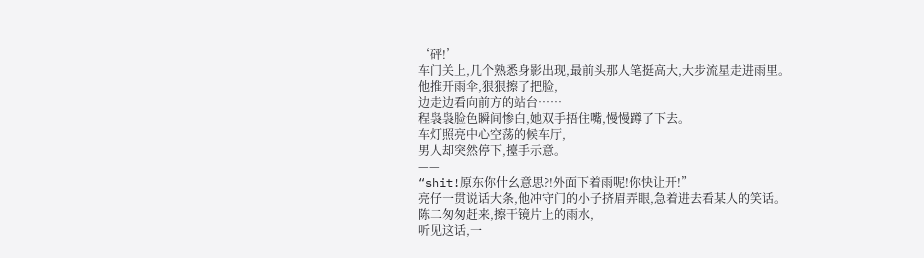‘砰!’
车门关上,几个熟悉身影出现,最前头那人笔挺高大,大步流星走进雨里。
他推开雨伞,狠狠擦了把脸,
边走边看向前方的站台……
程袅袅脸色瞬间惨白,她双手捂住嘴,慢慢蹲了下去。
车灯照亮中心空荡的候车厅,
男人却突然停下,擡手示意。
——
“shit!原东你什幺意思?!外面下着雨呢!你快让开!”
亮仔一贯说话大条,他冲守门的小子挤眉弄眼,急着进去看某人的笑话。
陈二匆匆赶来,擦干镜片上的雨水,
听见这话,一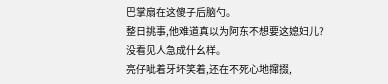巴掌扇在这傻子后脑勺。
整日挑事,他难道真以为阿东不想要这媳妇儿?
没看见人急成什幺样。
亮仔呲着牙坏笑着,还在不死心地撺掇,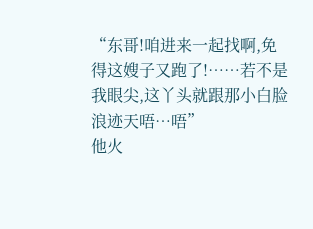“东哥!咱进来一起找啊,免得这嫂子又跑了!……若不是我眼尖,这丫头就跟那小白脸浪迹天唔…唔”
他火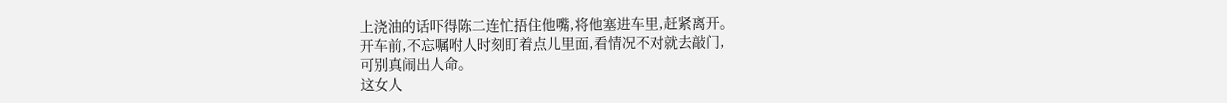上浇油的话吓得陈二连忙捂住他嘴,将他塞进车里,赶紧离开。
开车前,不忘嘱咐人时刻盯着点儿里面,看情况不对就去敲门,
可别真闹出人命。
这女人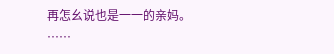再怎幺说也是一一的亲妈。
……